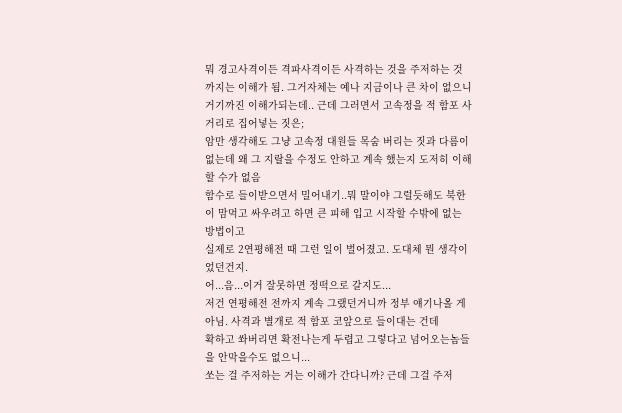뭐 경고사격이든 격파사격이든 사격하는 것을 주저하는 것까지는 이해가 됨. 그거자체는 예나 지금이나 큰 차이 없으니
거기까진 이해가되는데.. 근데 그러면서 고속정을 적 함포 사거리로 집어넣는 짓은;
암만 생각해도 그냥 고속정 대원들 목숨 버리는 짓과 다름이 없는데 왜 그 지랄을 수정도 안하고 계속 했는지 도저히 이해할 수가 없음
함수로 들이받으면서 밀어내기..뭐 말이야 그럴듯해도 북한이 맘먹고 싸우려고 하면 큰 피해 입고 시작할 수밖에 없는 방법이고
실제로 2연평해전 때 그런 일이 벌어졌고. 도대체 뭔 생각이었던건지.
어...음...이거 잘못하면 정떡으로 갈지도...
저건 연평해전 전까지 계속 그랬던거니까 정부 얘기나올 게 아님. 사격과 별개로 적 함포 코앞으로 들이대는 건데
확하고 쏴버리면 확전나는게 두렵고 그렇다고 넘어오는놈들을 안막을수도 없으니...
쏘는 걸 주저하는 거는 이해가 간다니까? 근데 그걸 주저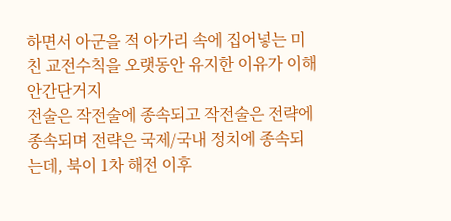하면서 아군을 적 아가리 속에 집어넣는 미친 교전수칙을 오랫동안 유지한 이유가 이해 안간단거지
전술은 작전술에 종속되고 작전술은 전략에 종속되며 전략은 국제/국내 정치에 종속되는데, 북이 1차 해전 이후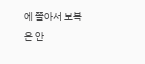에 쫄아서 보복은 안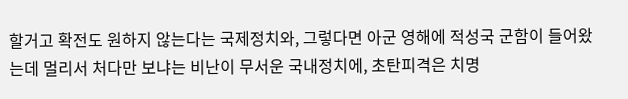할거고 확전도 원하지 않는다는 국제정치와, 그렇다면 아군 영해에 적성국 군함이 들어왔는데 멀리서 처다만 보냐는 비난이 무서운 국내정치에, 초탄피격은 치명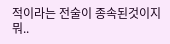적이라는 전술이 종속된것이지 뭐..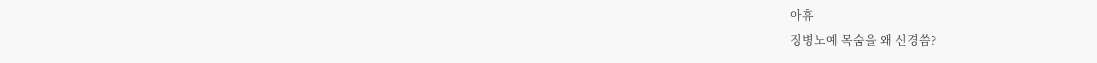아휴
징병노예 목숨을 왜 신경씀?